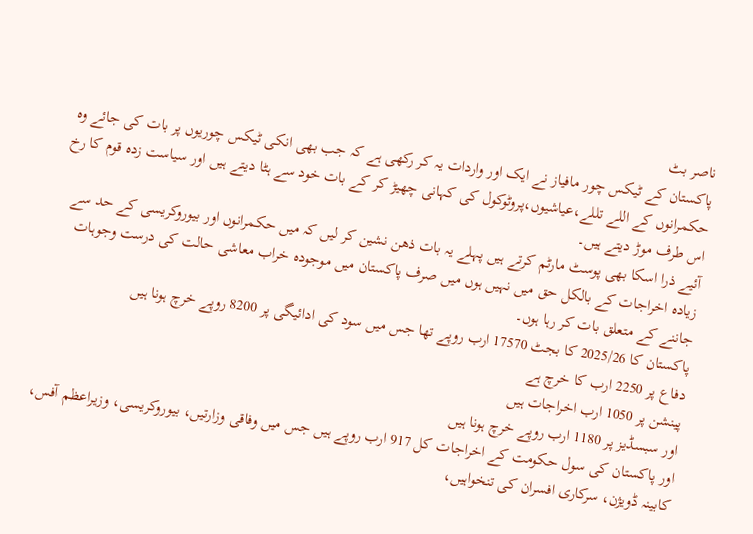ناصر بٹ
پاکستان کے ٹیکس چور مافیاز نے ایک اور واردات یہ کر رکھی ہے کہ جب بھی انکی ٹیکس چوریوں پر بات کی جائے وہ حکمرانوں کے اللے تللے،عیاشیوں،پروٹوکول کی کہانی چھیڑ کر کے بات خود سے ہٹا دیتے ہیں اور سیاست زدہ قوم کا رخ اس طرف موڑ دیتے ہیں۔
آئیے ذرا اسکا بھی پوسٹ مارٹم کرتے ہیں پہلے یہ بات ذھن نشین کر لیں کہ میں حکمرانوں اور بیوروکریسی کے حد سے زیادہ اخراجات کے بالکل حق میں نہیں ہوں میں صرف پاکستان میں موجودہ خراب معاشی حالت کی درست وجوہات جاننے کے متعلق بات کر رہا ہوں۔
پاکستان کا 2025/26 کا بجٹ 17570 ارب روپے تھا جس میں سود کی ادائیگی پر 8200 روپے خرچ ہونا ہیں
دفاع پر 2250 ارب کا خرچ ہے
پینشن پر 1050 ارب اخراجات ہیں
اور سبسڈیز پر 1180 ارب روپے خرچ ہونا ہیں
اور پاکستان کی سول حکومت کے اخراجات کل 917 ارب روپے ہیں جس میں وفاقی وزارتیں، بیوروکریسی، وزیراعظم آفس، کابینہ ڈویژن، سرکاری افسران کی تنخواہیں،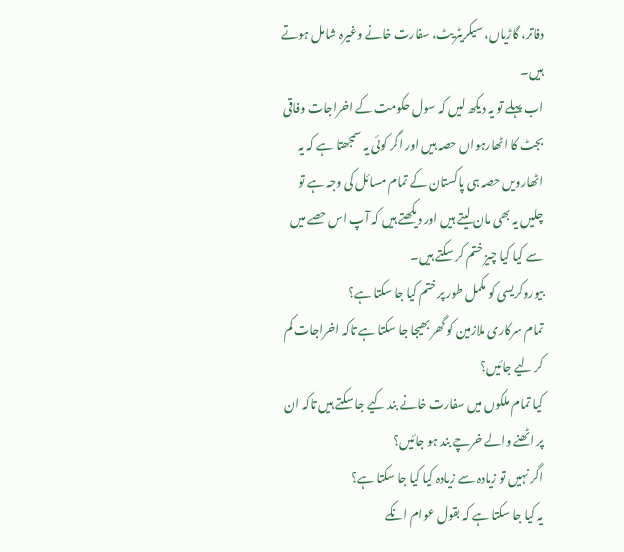دفاتر، گاڑیاں، سیکریٹریٹ، سفارت خانے وغیرہ شامل ہوتے ہیں۔
اب پہلے تو یہ دیکھ لیں کہ سول حکومت کے اخراجات وفاقی بجٹ کا اٹھارہواں حصہ ہیں اور اگر کوئی یہ سمجھتا ہے کہ یہ اٹھارویں حصہ ہی پاکستان کے تمام مسائل کی وجہ ہے تو چلیں یہ بھی مان لیتے ہیں اور دیکھتے ہیں کہ آپ اس حصے میں سے کیا کیا چیز ختم کر سکتے ہیں۔
بیوروکریسی کو مکمل طور پر ختم کیا جا سکتا ہے؟
تمام سرکاری ملازمین کو گھر بھیجا جا سکتا ہے تاکہ اخراجات کم کر لیے جائیں؟
کیا تمام ملکوں میں سفارت خانے بند کیے جا سکتے ہیں تاکہ ان پر اٹھنے والے خرچے بند ہو جائیں؟
اگر نہیں تو زیادہ سے زیادہ کیا کیا جا سکتا ہے؟
یہ کیا جا سکتا ہے کہ بقول عوام انکے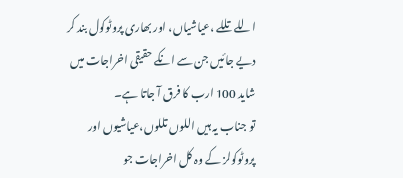اللے تللے ،عیاشیاں، اور بھاری پروٹوکول بند کر دیے جائیں جن سے انکے حقیقی اخراجات میں شاید 100 ارب کا فرق آ جاتا ہے۔
تو جناب یہ ہیں اللوں تللوں،عیاشیوں اور پروٹوکولز کے وہ کل اخراجات جو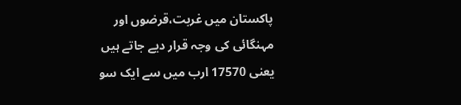پاکستان میں غربت،قرضوں اور مہنگائی کی وجہ قرار دیے جاتے ہیں یعنی 17570 ارب میں سے ایک سو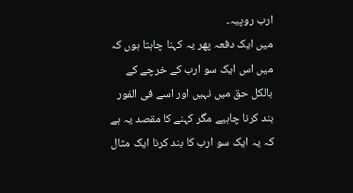ارب روپیہ۔
میں ایک دفعہ پھر یہ کہنا چاہتا ہوں کہ میں اس ایک سو ارب کے خرچے کے بالکل حق میں نہیں اور اسے فی الفور بند کرنا چاہیے مگر کہنے کا مقصد یہ ہے کہ یہ ایک سو ارب کا بند کرنا ایک مثال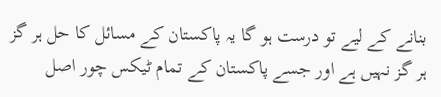بنانے کے لیے تو درست ہو گا یہ پاکستان کے مسائل کا حل ہر گز ہر گز نہیں ہے اور جسے پاکستان کے تمام ٹیکس چور اصل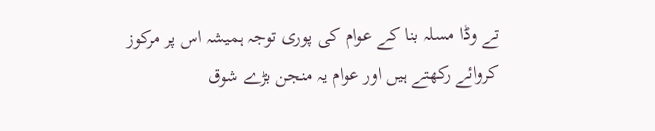تے وڈا مسلہ بنا کے عوام کی پوری توجہ ہمیشہ اس پر مرکوز کروائے رکھتے ہیں اور عوام یہ منجن بڑے شوق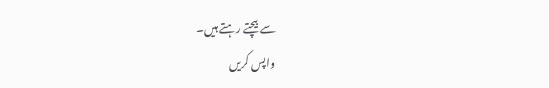سے بیچتے رہتے ہیں۔
واپس کریں